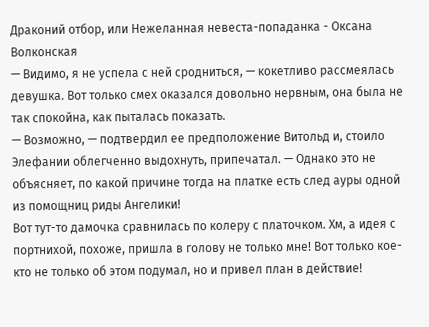Драконий отбор, или Нежеланная невеста-попаданка - Оксана Волконская
— Видимо, я не успела с ней сродниться, — кокетливо рассмеялась девушка. Вот только смех оказался довольно нервным, она была не так спокойна, как пыталась показать.
— Возможно, — подтвердил ее предположение Витольд и, стоило Элефании облегченно выдохнуть, припечатал. — Однако это не объясняет, по какой причине тогда на платке есть след ауры одной из помощниц риды Ангелики!
Вот тут-то дамочка сравнилась по колеру с платочком. Хм, а идея с портнихой, похоже, пришла в голову не только мне! Вот только кое-кто не только об этом подумал, но и привел план в действие!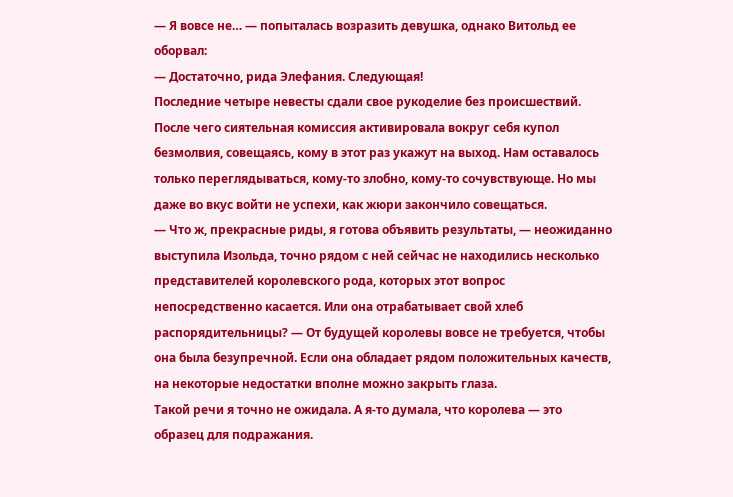— Я вовсе не… — попыталась возразить девушка, однако Витольд ее оборвал:
— Достаточно, рида Элефания. Следующая!
Последние четыре невесты сдали свое рукоделие без происшествий. После чего сиятельная комиссия активировала вокруг себя купол безмолвия, совещаясь, кому в этот раз укажут на выход. Нам оставалось только переглядываться, кому-то злобно, кому-то сочувствующе. Но мы даже во вкус войти не успехи, как жюри закончило совещаться.
— Что ж, прекрасные риды, я готова объявить результаты, — неожиданно выступила Изольда, точно рядом с ней сейчас не находились несколько представителей королевского рода, которых этот вопрос непосредственно касается. Или она отрабатывает свой хлеб распорядительницы? — От будущей королевы вовсе не требуется, чтобы она была безупречной. Если она обладает рядом положительных качеств, на некоторые недостатки вполне можно закрыть глаза.
Такой речи я точно не ожидала. А я-то думала, что королева — это образец для подражания.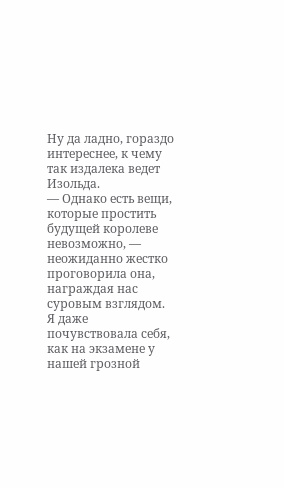Ну да ладно, гораздо интереснее, к чему так издалека ведет Изольда.
— Однако есть вещи, которые простить будущей королеве невозможно, — неожиданно жестко проговорила она, награждая нас суровым взглядом. Я даже почувствовала себя, как на экзамене у нашей грозной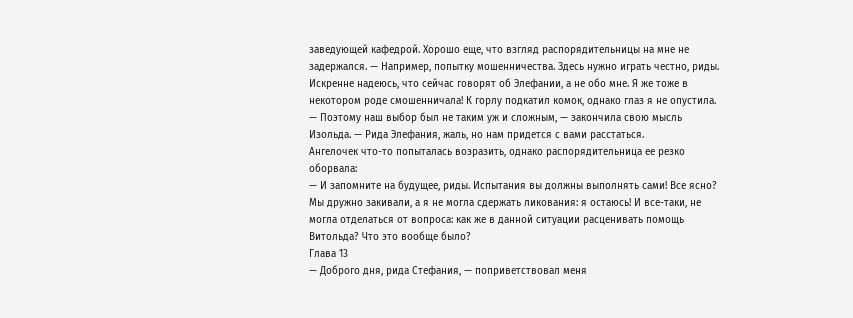заведующей кафедрой. Хорошо еще, что взгляд распорядительницы на мне не задержался. — Например, попытку мошенничества. Здесь нужно играть честно, риды.
Искренне надеюсь, что сейчас говорят об Элефании, а не обо мне. Я же тоже в некотором роде смошенничала! К горлу подкатил комок, однако глаз я не опустила.
— Поэтому наш выбор был не таким уж и сложным, — закончила свою мысль Изольда. — Рида Элефания, жаль, но нам придется с вами расстаться.
Ангелочек что-то попыталась возразить, однако распорядительница ее резко оборвала:
— И запомните на будущее, риды. Испытания вы должны выполнять сами! Все ясно?
Мы дружно закивали, а я не могла сдержать ликования: я остаюсь! И все-таки, не могла отделаться от вопроса: как же в данной ситуации расценивать помощь Витольда? Что это вообще было?
Глава 13
— Доброго дня, рида Стефания, — поприветствовал меня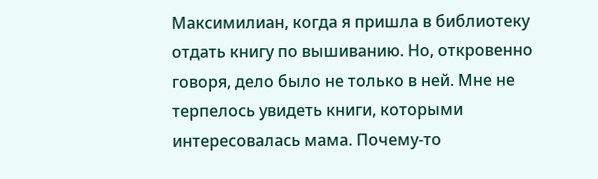Максимилиан, когда я пришла в библиотеку отдать книгу по вышиванию. Но, откровенно говоря, дело было не только в ней. Мне не терпелось увидеть книги, которыми интересовалась мама. Почему-то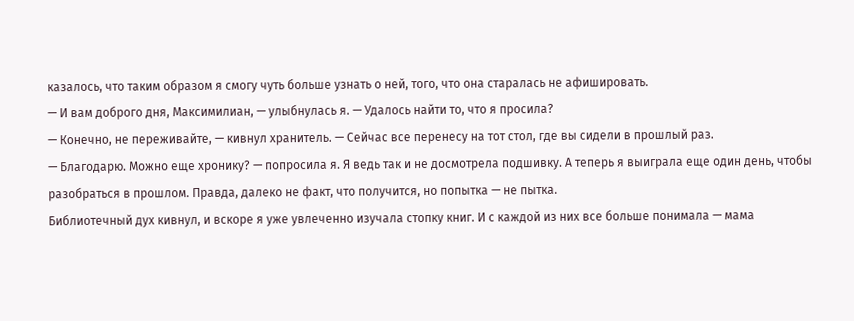казалось, что таким образом я смогу чуть больше узнать о ней, того, что она старалась не афишировать.
— И вам доброго дня, Максимилиан, — улыбнулась я. — Удалось найти то, что я просила?
— Конечно, не переживайте, — кивнул хранитель. — Сейчас все перенесу на тот стол, где вы сидели в прошлый раз.
— Благодарю. Можно еще хронику? — попросила я. Я ведь так и не досмотрела подшивку. А теперь я выиграла еще один день, чтобы разобраться в прошлом. Правда, далеко не факт, что получится, но попытка — не пытка.
Библиотечный дух кивнул, и вскоре я уже увлеченно изучала стопку книг. И с каждой из них все больше понимала — мама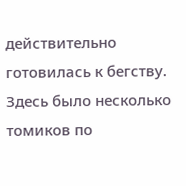действительно готовилась к бегству. Здесь было несколько томиков по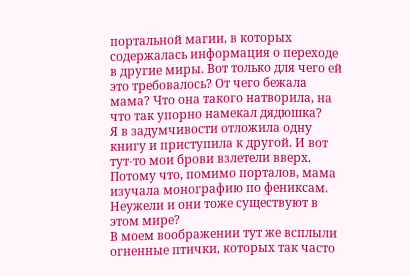портальной магии, в которых содержалась информация о переходе в другие миры. Вот только для чего ей это требовалось? От чего бежала мама? Что она такого натворила, на что так упорно намекал дядюшка?
Я в задумчивости отложила одну книгу и приступила к другой. И вот тут-то мои брови взлетели вверх. Потому что, помимо порталов, мама изучала монографию по фениксам. Неужели и они тоже существуют в этом мире?
В моем воображении тут же всплыли огненные птички, которых так часто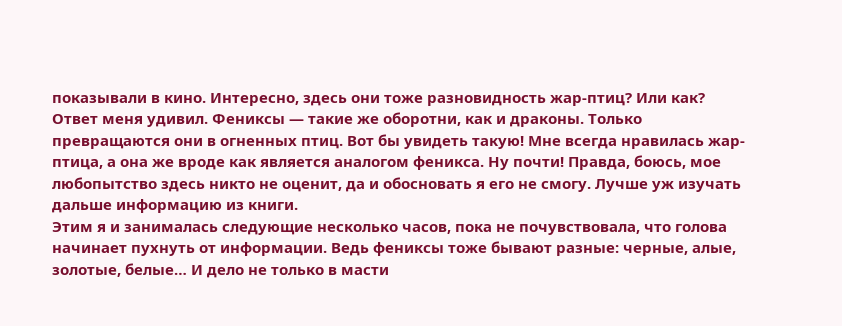показывали в кино. Интересно, здесь они тоже разновидность жар-птиц? Или как?
Ответ меня удивил. Фениксы — такие же оборотни, как и драконы. Только превращаются они в огненных птиц. Вот бы увидеть такую! Мне всегда нравилась жар-птица, а она же вроде как является аналогом феникса. Ну почти! Правда, боюсь, мое любопытство здесь никто не оценит, да и обосновать я его не смогу. Лучше уж изучать дальше информацию из книги.
Этим я и занималась следующие несколько часов, пока не почувствовала, что голова начинает пухнуть от информации. Ведь фениксы тоже бывают разные: черные, алые, золотые, белые… И дело не только в масти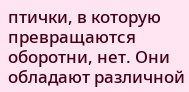птички, в которую превращаются оборотни, нет. Они обладают различной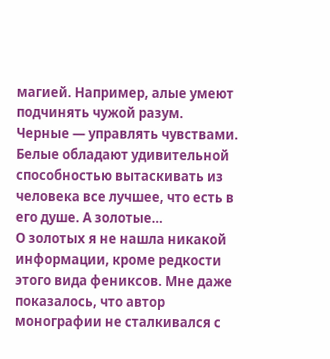магией. Например, алые умеют подчинять чужой разум. Черные — управлять чувствами. Белые обладают удивительной способностью вытаскивать из человека все лучшее, что есть в его душе. А золотые…
О золотых я не нашла никакой информации, кроме редкости этого вида фениксов. Мне даже показалось, что автор монографии не сталкивался с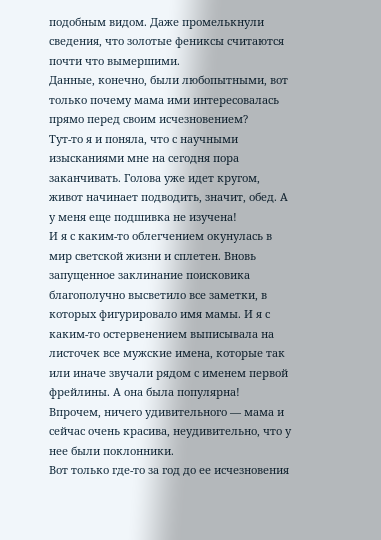подобным видом. Даже промелькнули сведения, что золотые фениксы считаются почти что вымершими.
Данные, конечно, были любопытными, вот только почему мама ими интересовалась прямо перед своим исчезновением?
Тут-то я и поняла, что с научными изысканиями мне на сегодня пора заканчивать. Голова уже идет кругом, живот начинает подводить, значит, обед. А у меня еще подшивка не изучена!
И я с каким-то облегчением окунулась в мир светской жизни и сплетен. Вновь запущенное заклинание поисковика благополучно высветило все заметки, в которых фигурировало имя мамы. И я с каким-то остервенением выписывала на листочек все мужские имена, которые так или иначе звучали рядом с именем первой фрейлины. А она была популярна! Впрочем, ничего удивительного — мама и сейчас очень красива, неудивительно, что у нее были поклонники.
Вот только где-то за год до ее исчезновения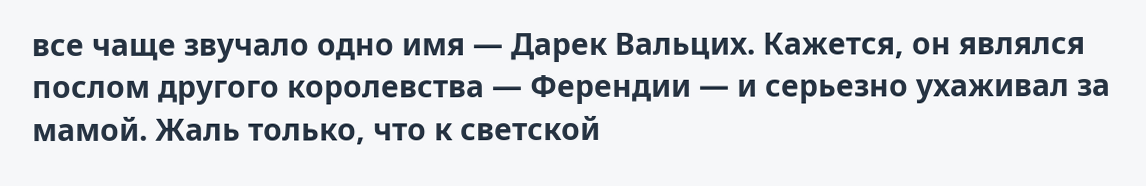все чаще звучало одно имя — Дарек Вальцих. Кажется, он являлся послом другого королевства — Ферендии — и серьезно ухаживал за мамой. Жаль только, что к светской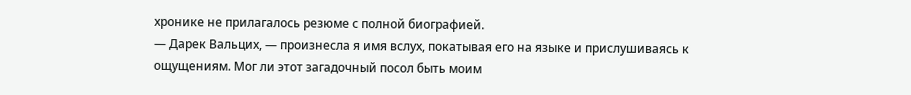хронике не прилагалось резюме с полной биографией.
— Дарек Вальцих, — произнесла я имя вслух, покатывая его на языке и прислушиваясь к ощущениям. Мог ли этот загадочный посол быть моим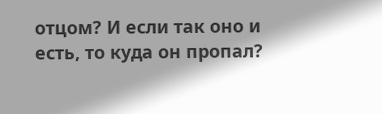отцом? И если так оно и есть, то куда он пропал?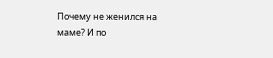Почему не женился на маме? И по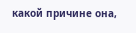какой причине она,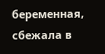беременная, сбежала в